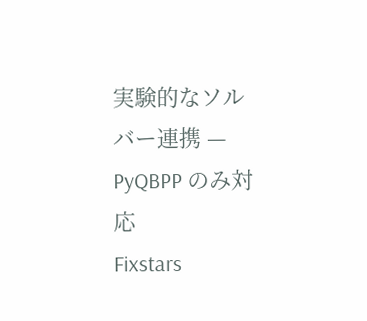実験的なソルバー連携 — PyQBPP のみ対応
Fixstars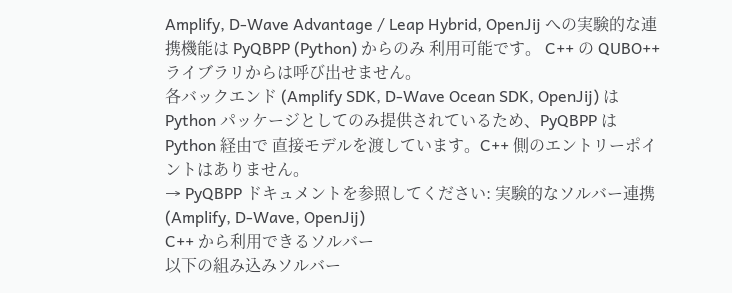Amplify, D-Wave Advantage / Leap Hybrid, OpenJij への実験的な連携機能は PyQBPP (Python) からのみ 利用可能です。 C++ の QUBO++ ライブラリからは呼び出せません。
各バックエンド (Amplify SDK, D-Wave Ocean SDK, OpenJij) は Python パッケージとしてのみ提供されているため、PyQBPP は Python 経由で 直接モデルを渡しています。C++ 側のエントリーポイントはありません。
→ PyQBPP ドキュメントを参照してください: 実験的なソルバー連携 (Amplify, D-Wave, OpenJij)
C++ から利用できるソルバー
以下の組み込みソルバー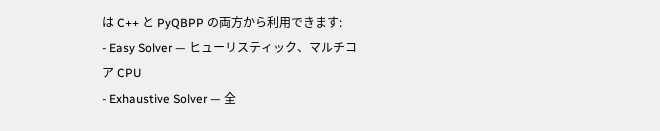は C++ と PyQBPP の両方から利用できます:
- Easy Solver — ヒューリスティック、マルチコア CPU
- Exhaustive Solver — 全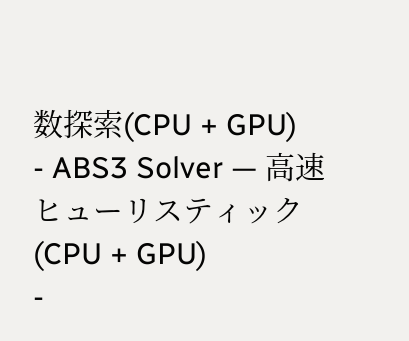数探索(CPU + GPU)
- ABS3 Solver — 高速ヒューリスティック(CPU + GPU)
-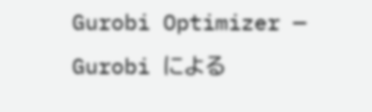Gurobi Optimizer — Gurobi による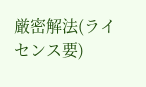厳密解法(ライセンス要)